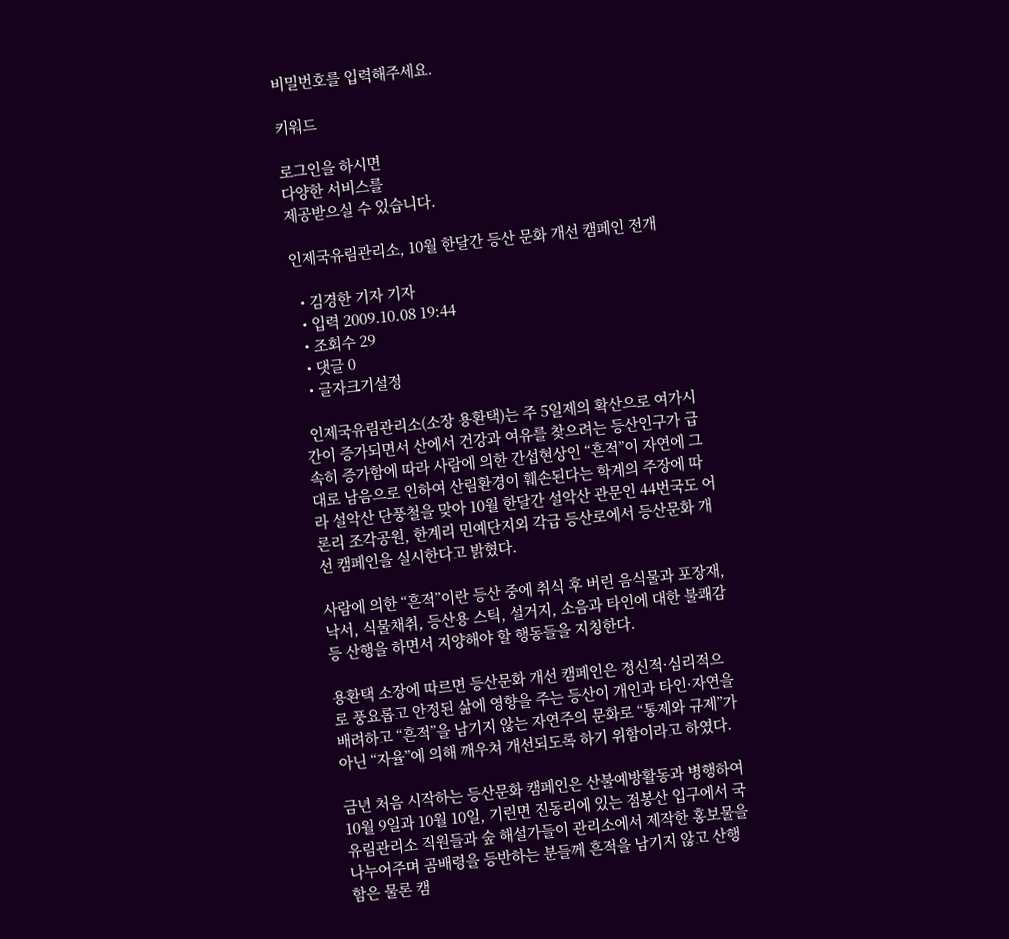비밀번호를 입력해주세요.

키워드

로그인을 하시면
다양한 서비스를
제공받으실 수 있습니다.

인제국유림관리소, 10월 한달간 등산 문화 개선 캠페인 전개

  • 김경한 기자 기자
  • 입력 2009.10.08 19:44
  • 조회수 29
  • 댓글 0
  • 글자크기설정

 인제국유림관리소(소장 용환택)는 주 5일제의 확산으로 여가시간이 증가되면서 산에서 건강과 여유를 찾으려는 등산인구가 급속히 증가함에 따라 사람에 의한 간섭현상인 “흔적”이 자연에 그대로 남음으로 인하여 산림환경이 훼손된다는 학계의 주장에 따라 설악산 단풍철을 맞아 10월 한달간 설악산 관문인 44번국도 어론리 조각공원, 한계리 민예단지외 각급 등산로에서 등산문화 개선 캠페인을 실시한다고 밝혔다.

사람에 의한 “흔적”이란 등산 중에 취식 후 버린 음식물과 포장재, 낙서, 식물채취, 등산용 스틱, 설거지, 소음과 타인에 대한 불쾌감 등 산행을 하면서 지양해야 할 행동들을 지칭한다.

용환택 소장에 따르면 등산문화 개선 캠페인은 정신적·심리적으로 풍요롭고 안정된 삶에 영향을 주는 등산이 개인과 타인·자연을 배려하고 “흔적”을 남기지 않는 자연주의 문화로 “통제와 규제”가 아닌 “자율”에 의해 깨우쳐 개선되도록 하기 위함이라고 하였다.

금년 처음 시작하는 등산문화 캠페인은 산불예방활동과 병행하여 10월 9일과 10월 10일, 기린면 진동리에 있는 점봉산 입구에서 국유림관리소 직원들과 숲 해설가들이 관리소에서 제작한 홍보물을 나누어주며 곰배령을 등반하는 분들께 흔적을 남기지 않고 산행함은 물론 캠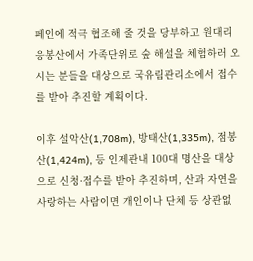페인에 적극 협조해 줄 것을 당부하고 원대리 응봉산에서 가족단위로 숲 해설을 체험하러 오시는 분들을 대상으로 국유림관리소에서 접수를 받아 추진할 계획이다.

이후 설악산(1,708m), 방태산(1,335m), 점봉산(1,424m), 등 인제관내 100대 명산을 대상으로 신청·접수를 받아 추진하며, 산과 자연을 사랑하는 사람이면 개인이나 단체 등 상관없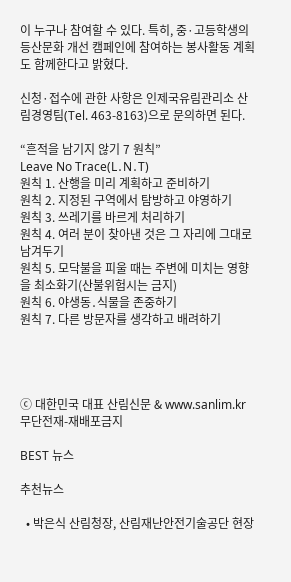이 누구나 참여할 수 있다. 특히, 중·고등학생의 등산문화 개선 캠페인에 참여하는 봉사활동 계획도 함께한다고 밝혔다.

신청·접수에 관한 사항은 인제국유림관리소 산림경영팀(Tel. 463-8163)으로 문의하면 된다.

“흔적을 남기지 않기 7 원칙”
Leave No Trace(L․N․T)
원칙 1. 산행을 미리 계획하고 준비하기
원칙 2. 지정된 구역에서 탐방하고 야영하기
원칙 3. 쓰레기를 바르게 처리하기
원칙 4. 여러 분이 찾아낸 것은 그 자리에 그대로 남겨두기
원칙 5. 모닥불을 피울 때는 주변에 미치는 영향을 최소화기(산불위험시는 금지)
원칙 6. 야생동․식물을 존중하기
원칙 7. 다른 방문자를 생각하고 배려하기




ⓒ 대한민국 대표 산림신문 & www.sanlim.kr 무단전재-재배포금지

BEST 뉴스

추천뉴스

  • 박은식 산림청장, 산림재난안전기술공단 현장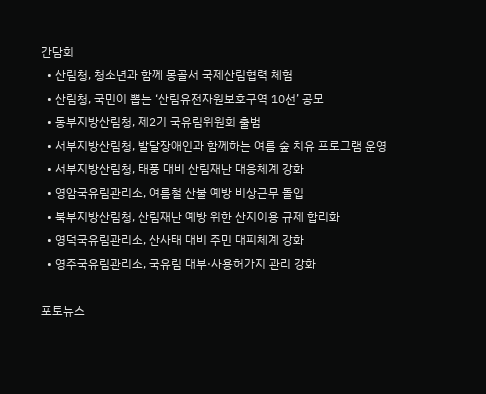간담회
  • 산림청, 청소년과 함께 몽골서 국제산림협력 체험
  • 산림청, 국민이 뽑는 ‘산림유전자원보호구역 10선’ 공모
  • 동부지방산림청, 제2기 국유림위원회 출범
  • 서부지방산림청, 발달장애인과 함께하는 여름 숲 치유 프로그램 운영
  • 서부지방산림청, 태풍 대비 산림재난 대응체계 강화
  • 영암국유림관리소, 여름철 산불 예방 비상근무 돌입
  • 북부지방산림청, 산림재난 예방 위한 산지이용 규제 합리화
  • 영덕국유림관리소, 산사태 대비 주민 대피체계 강화
  • 영주국유림관리소, 국유림 대부·사용허가지 관리 강화

포토뉴스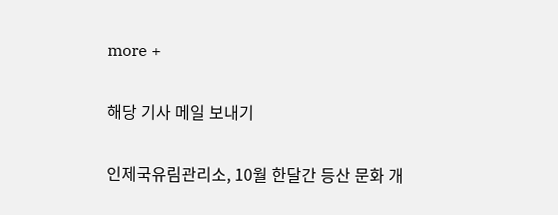more +

해당 기사 메일 보내기

인제국유림관리소, 10월 한달간 등산 문화 개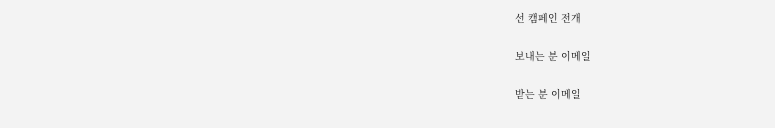선 캠페인 전개

보내는 분 이메일

받는 분 이메일